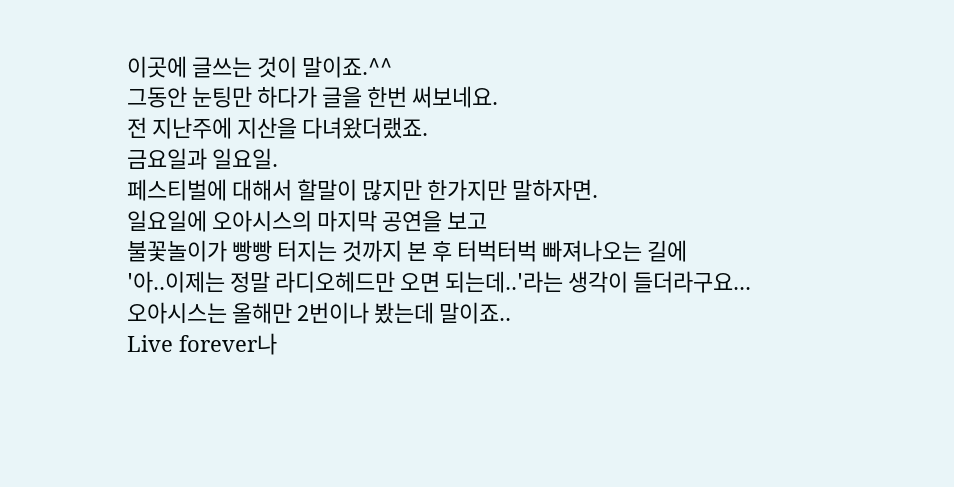이곳에 글쓰는 것이 말이죠.^^
그동안 눈팅만 하다가 글을 한번 써보네요.
전 지난주에 지산을 다녀왔더랬죠.
금요일과 일요일.
페스티벌에 대해서 할말이 많지만 한가지만 말하자면.
일요일에 오아시스의 마지막 공연을 보고
불꽃놀이가 빵빵 터지는 것까지 본 후 터벅터벅 빠져나오는 길에
'아..이제는 정말 라디오헤드만 오면 되는데..'라는 생각이 들더라구요...
오아시스는 올해만 2번이나 봤는데 말이죠..
Live forever나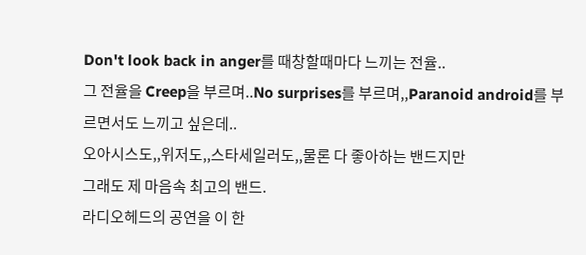Don't look back in anger를 때창할때마다 느끼는 전율..
그 전율을 Creep을 부르며..No surprises를 부르며,,Paranoid android를 부르면서도 느끼고 싶은데..
오아시스도,,위저도,,스타세일러도,,물론 다 좋아하는 밴드지만
그래도 제 마음속 최고의 밴드.
라디오헤드의 공연을 이 한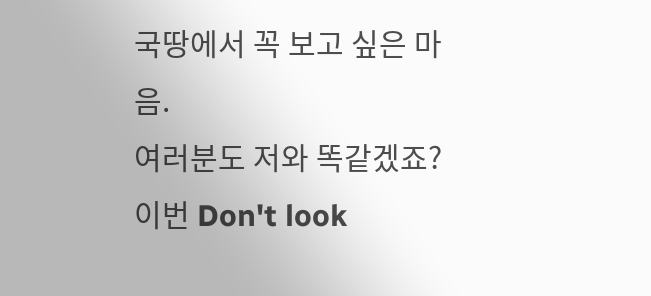국땅에서 꼭 보고 싶은 마음.
여러분도 저와 똑같겠죠?
이번 Don't look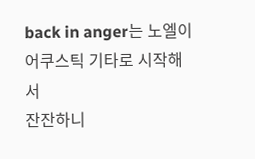back in anger는 노엘이 어쿠스틱 기타로 시작해서
잔잔하니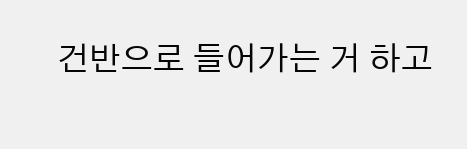건반으로 들어가는 거 하고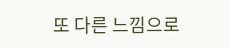또 다른 느낌으로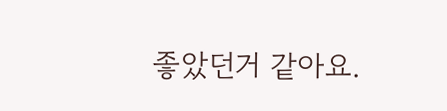좋았던거 같아요.